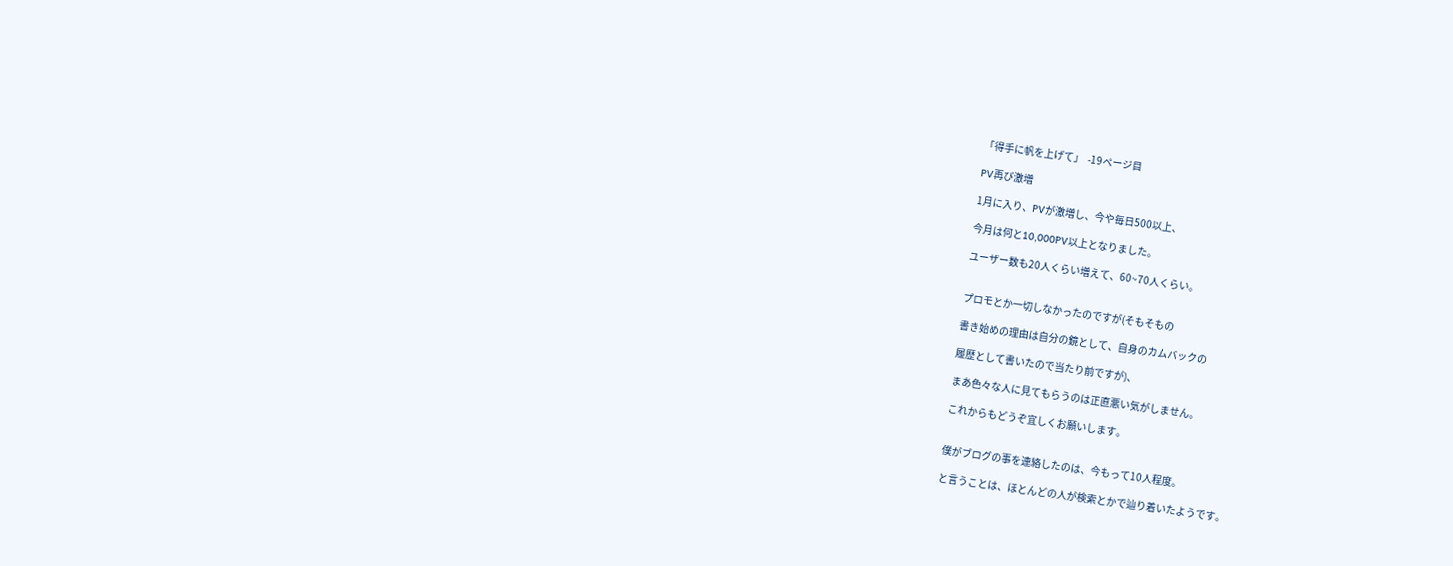「得手に帆を上げて」  -19ページ目

PV再び激増

1月に入り、PVが激増し、今や毎日500以上、

今月は何と10,000PV以上となりました。

ユーザー数も20人くらい増えて、60~70人くらい。


プロモとか一切しなかったのですが(そもそもの

書き始めの理由は自分の鏡として、自身のカムバックの

履歴として書いたので当たり前ですが)、

まあ色々な人に見てもらうのは正直悪い気がしません。

これからもどうぞ宜しくお願いします。


僕がブログの事を連絡したのは、今もって10人程度。

と言うことは、ほとんどの人が検索とかで辿り着いたようです。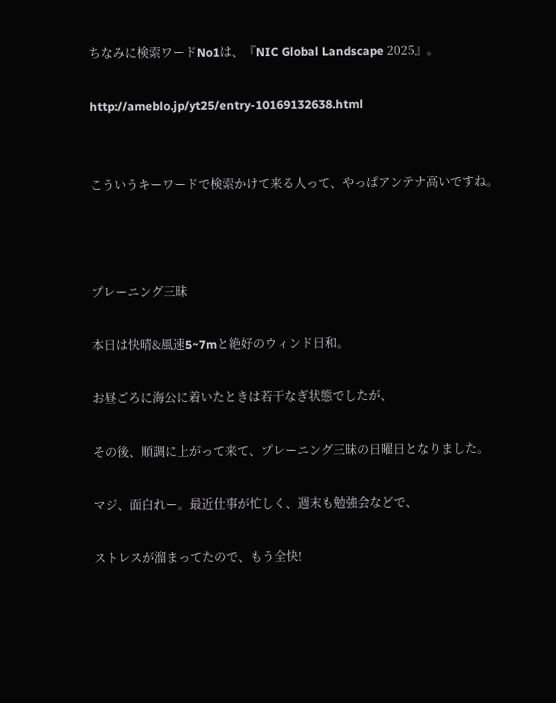ちなみに検索ワードNo1は、『NIC Global Landscape 2025』。

http://ameblo.jp/yt25/entry-10169132638.html


こういうキーワードで検索かけて来る人って、やっぱアンテナ高いですね。



プレーニング三昧

本日は快晴&風速5~7mと絶好のウィンド日和。

お昼ごろに海公に着いたときは若干なぎ状態でしたが、

その後、順調に上がって来て、プレーニング三昧の日曜日となりました。

マジ、面白れー。最近仕事が忙しく、週末も勉強会などで、

ストレスが溜まってたので、もう全快!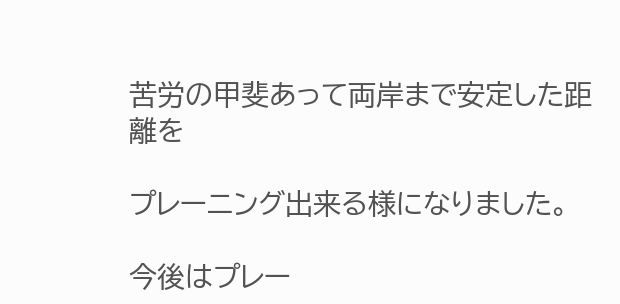苦労の甲斐あって両岸まで安定した距離を

プレーニング出来る様になりました。

今後はプレー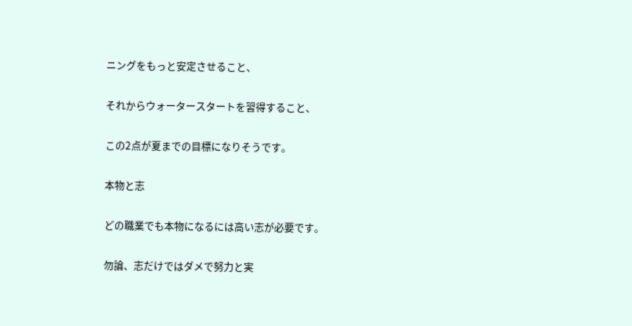ニングをもっと安定させること、

それからウォータースタートを習得すること、

この2点が夏までの目標になりそうです。

本物と志

どの職業でも本物になるには高い志が必要です。

勿論、志だけではダメで努力と実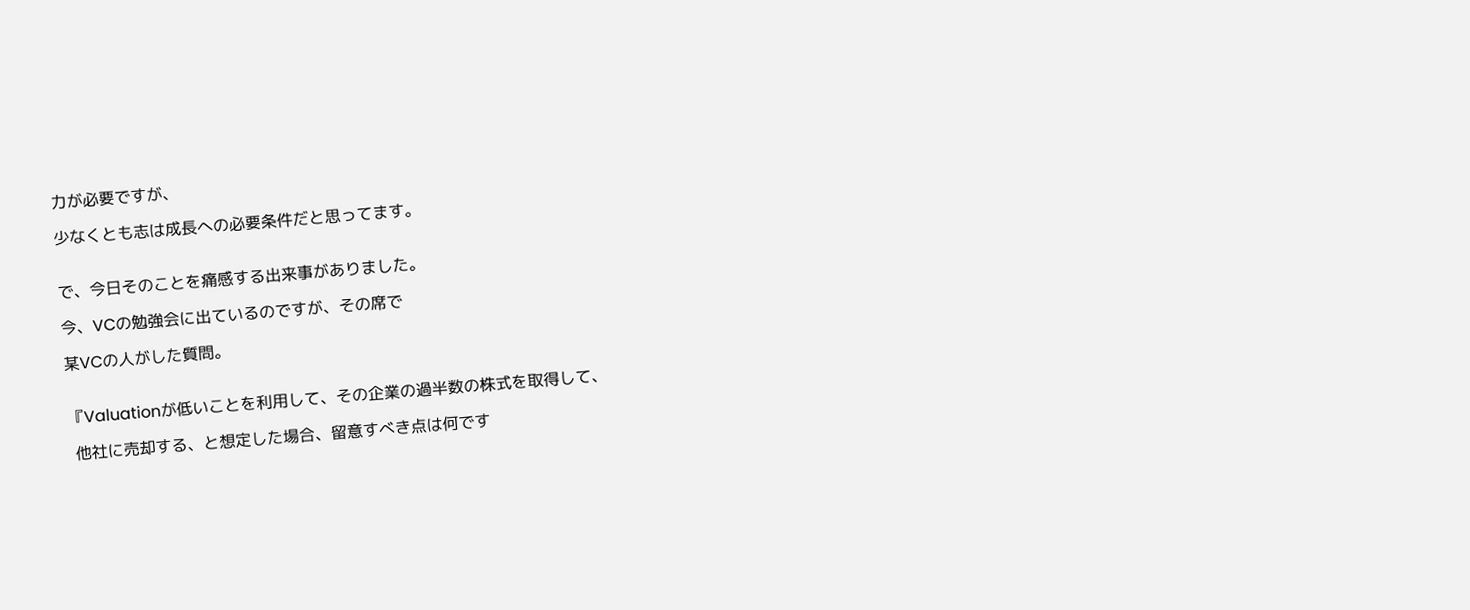力が必要ですが、

少なくとも志は成長への必要条件だと思ってます。


で、今日そのことを痛感する出来事がありました。

今、VCの勉強会に出ているのですが、その席で

某VCの人がした質問。


『Valuationが低いことを利用して、その企業の過半数の株式を取得して、

 他社に売却する、と想定した場合、留意すべき点は何です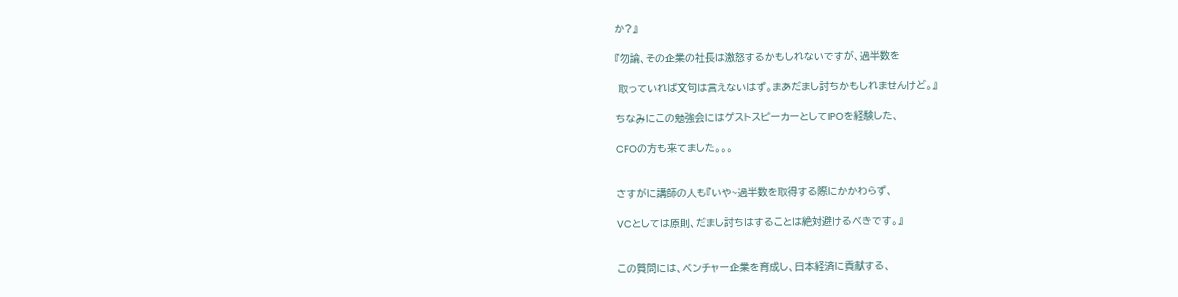か?』

『勿論、その企業の社長は激怒するかもしれないですが、過半数を

 取っていれば文句は言えないはず。まあだまし討ちかもしれませんけど。』

ちなみにこの勉強会にはゲストスピーカーとしてIPOを経験した、

CFOの方も来てました。。。


さすがに講師の人も『いや~過半数を取得する際にかかわらず、

VCとしては原則、だまし討ちはすることは絶対避けるべきです。』


この質問には、ベンチャー企業を育成し、日本経済に貢献する、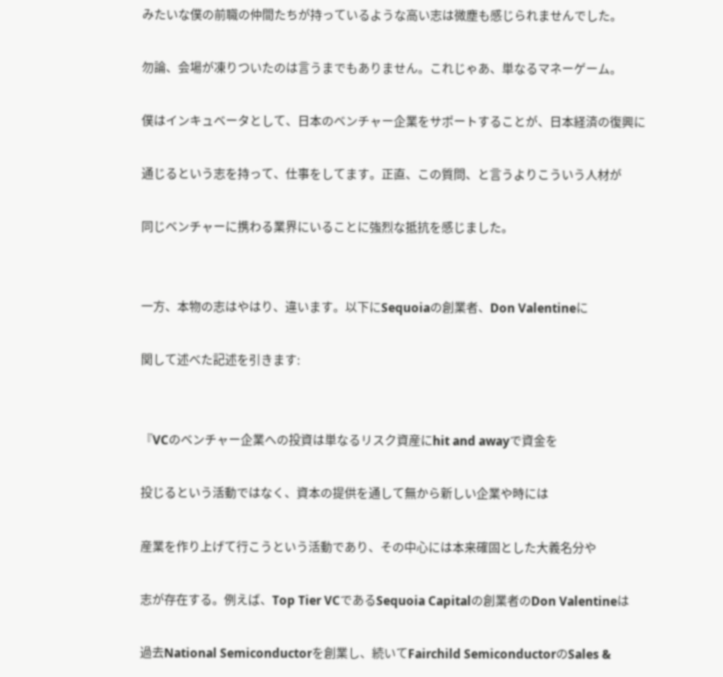みたいな僕の前職の仲間たちが持っているような高い志は微塵も感じられませんでした。

勿論、会場が凍りついたのは言うまでもありません。これじゃあ、単なるマネーゲーム。

僕はインキュベータとして、日本のベンチャー企業をサポートすることが、日本経済の復興に

通じるという志を持って、仕事をしてます。正直、この質問、と言うよりこういう人材が

同じベンチャーに携わる業界にいることに強烈な抵抗を感じました。


一方、本物の志はやはり、違います。以下にSequoiaの創業者、Don Valentineに

関して述べた記述を引きます:


『VCのベンチャー企業への投資は単なるリスク資産にhit and awayで資金を

投じるという活動ではなく、資本の提供を通して無から新しい企業や時には

産業を作り上げて行こうという活動であり、その中心には本来確固とした大義名分や

志が存在する。例えば、Top Tier VCであるSequoia Capitalの創業者のDon Valentineは

過去National Semiconductorを創業し、続いてFairchild SemiconductorのSales &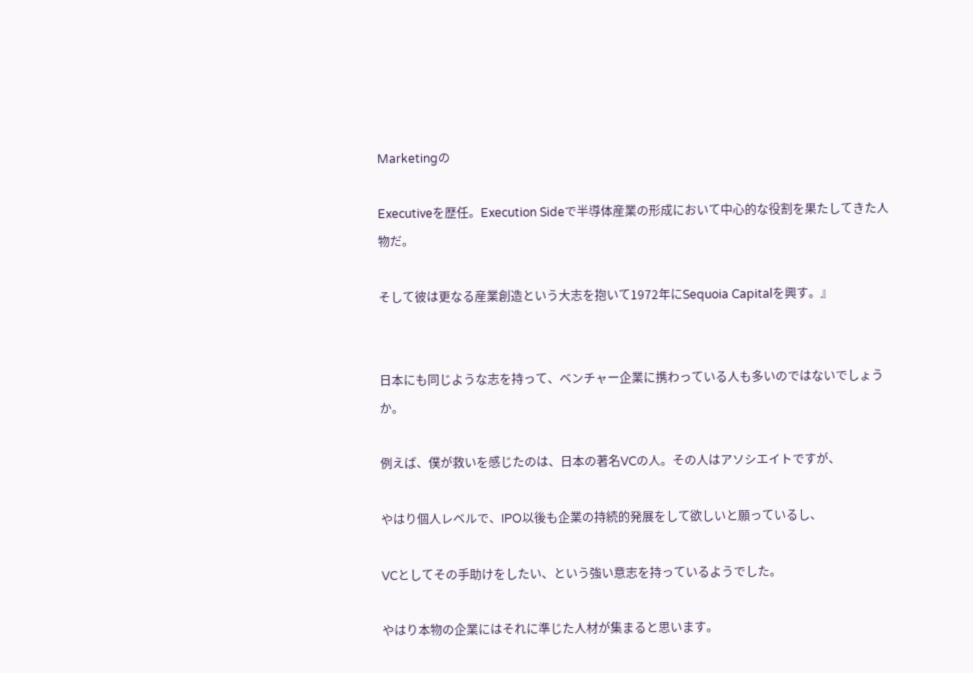Marketingの

Executiveを歴任。Execution Sideで半導体産業の形成において中心的な役割を果たしてきた人物だ。

そして彼は更なる産業創造という大志を抱いて1972年にSequoia Capitalを興す。』


日本にも同じような志を持って、ベンチャー企業に携わっている人も多いのではないでしょうか。

例えば、僕が救いを感じたのは、日本の著名VCの人。その人はアソシエイトですが、

やはり個人レベルで、IPO以後も企業の持続的発展をして欲しいと願っているし、

VCとしてその手助けをしたい、という強い意志を持っているようでした。

やはり本物の企業にはそれに準じた人材が集まると思います。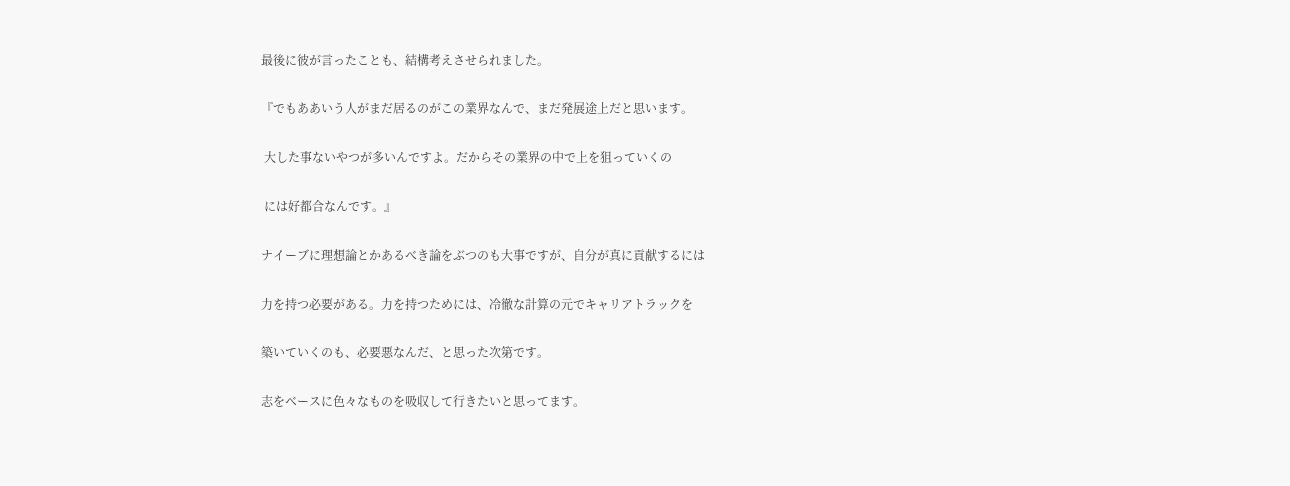最後に彼が言ったことも、結構考えさせられました。

『でもああいう人がまだ居るのがこの業界なんで、まだ発展途上だと思います。

 大した事ないやつが多いんですよ。だからその業界の中で上を狙っていくの

 には好都合なんです。』

ナイーブに理想論とかあるべき論をぶつのも大事ですが、自分が真に貢献するには

力を持つ必要がある。力を持つためには、冷徹な計算の元でキャリアトラックを

築いていくのも、必要悪なんだ、と思った次第です。

志をベースに色々なものを吸収して行きたいと思ってます。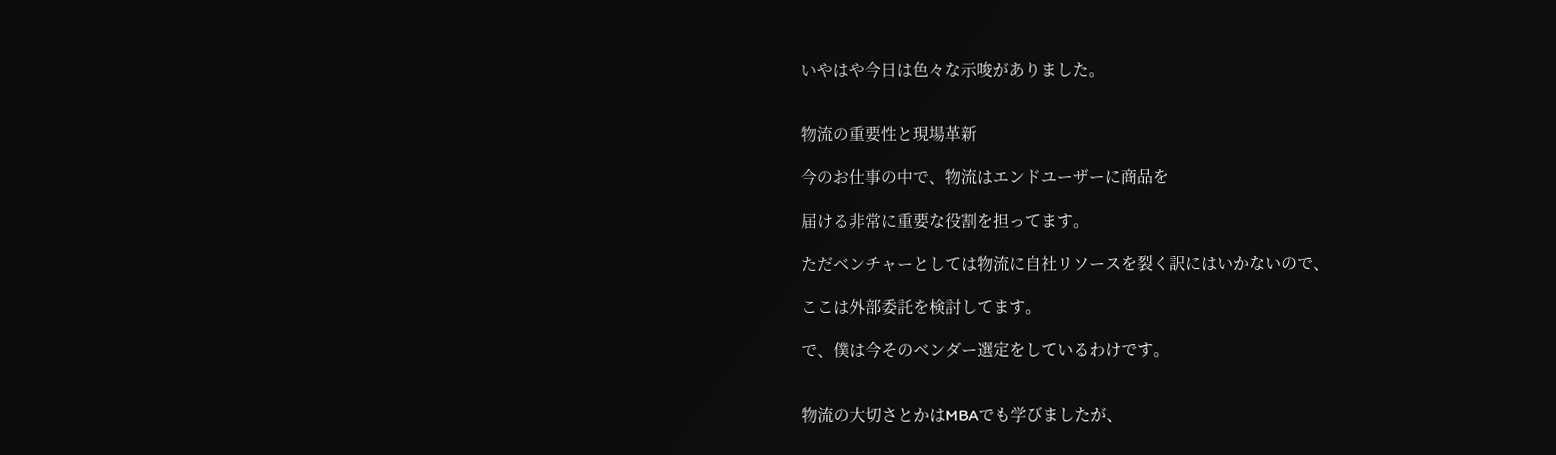いやはや今日は色々な示唆がありました。


物流の重要性と現場革新

今のお仕事の中で、物流はエンドユーザーに商品を

届ける非常に重要な役割を担ってます。

ただベンチャーとしては物流に自社リソースを裂く訳にはいかないので、

ここは外部委託を検討してます。

で、僕は今そのベンダー選定をしているわけです。


物流の大切さとかはMBAでも学びましたが、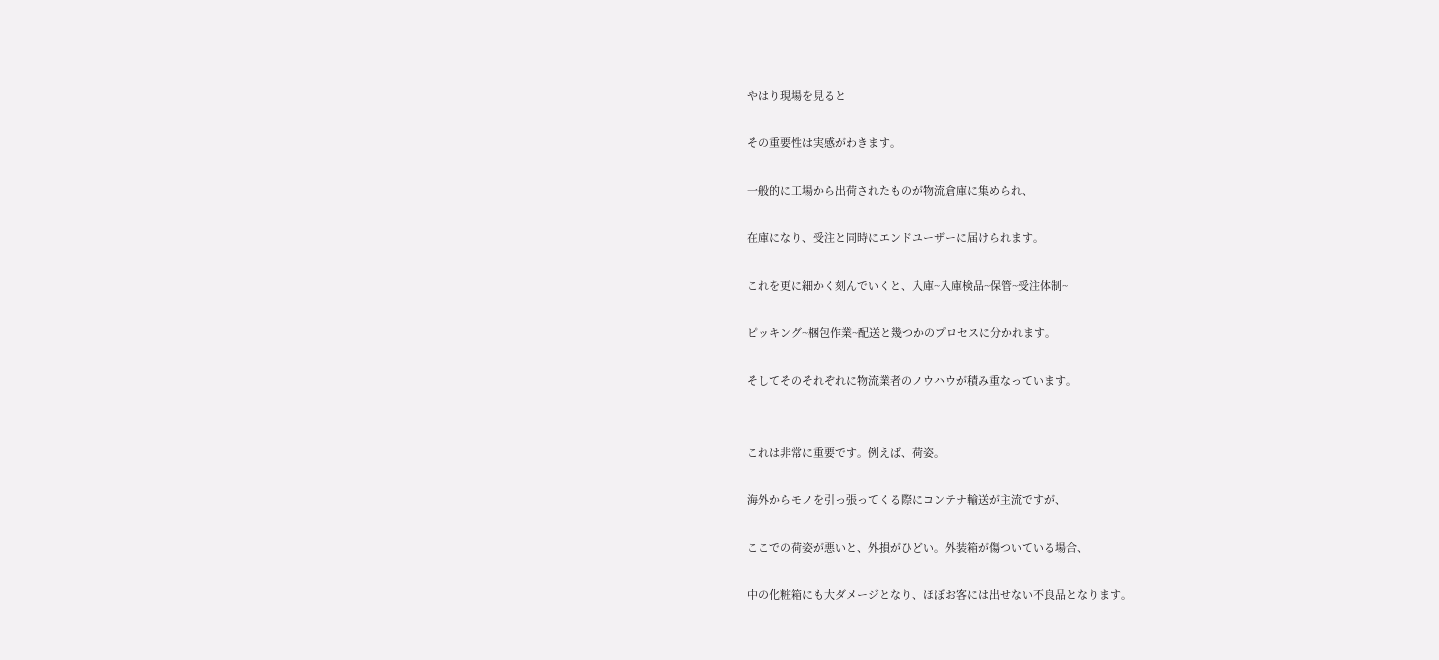やはり現場を見ると

その重要性は実感がわきます。

一般的に工場から出荷されたものが物流倉庫に集められ、

在庫になり、受注と同時にエンドユーザーに届けられます。

これを更に細かく刻んでいくと、入庫~入庫検品~保管~受注体制~

ピッキング~梱包作業~配送と幾つかのプロセスに分かれます。

そしてそのそれぞれに物流業者のノウハウが積み重なっています。


これは非常に重要です。例えば、荷姿。

海外からモノを引っ張ってくる際にコンテナ輸送が主流ですが、

ここでの荷姿が悪いと、外損がひどい。外装箱が傷ついている場合、

中の化粧箱にも大ダメージとなり、ほぼお客には出せない不良品となります。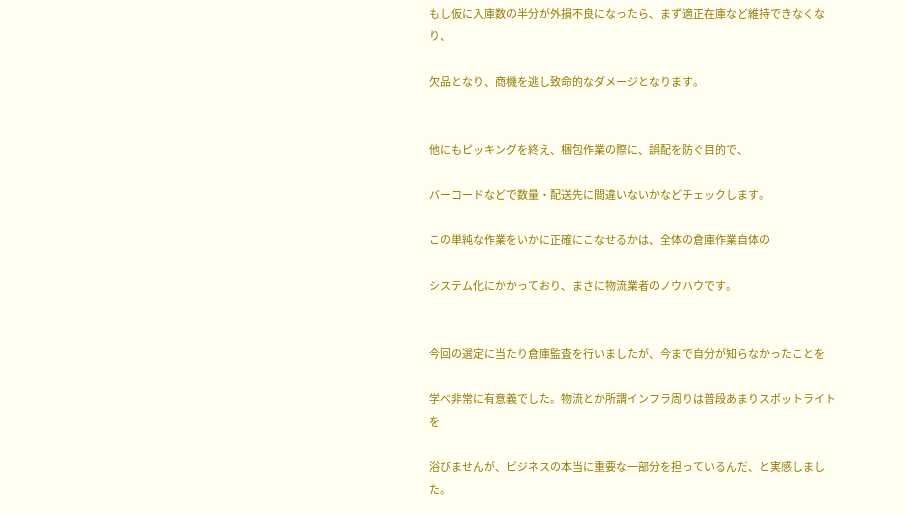もし仮に入庫数の半分が外損不良になったら、まず適正在庫など維持できなくなり、

欠品となり、商機を逃し致命的なダメージとなります。


他にもピッキングを終え、梱包作業の際に、誤配を防ぐ目的で、

バーコードなどで数量・配送先に間違いないかなどチェックします。

この単純な作業をいかに正確にこなせるかは、全体の倉庫作業自体の

システム化にかかっており、まさに物流業者のノウハウです。


今回の選定に当たり倉庫監査を行いましたが、今まで自分が知らなかったことを

学べ非常に有意義でした。物流とか所謂インフラ周りは普段あまりスポットライトを

浴びませんが、ビジネスの本当に重要な一部分を担っているんだ、と実感しました。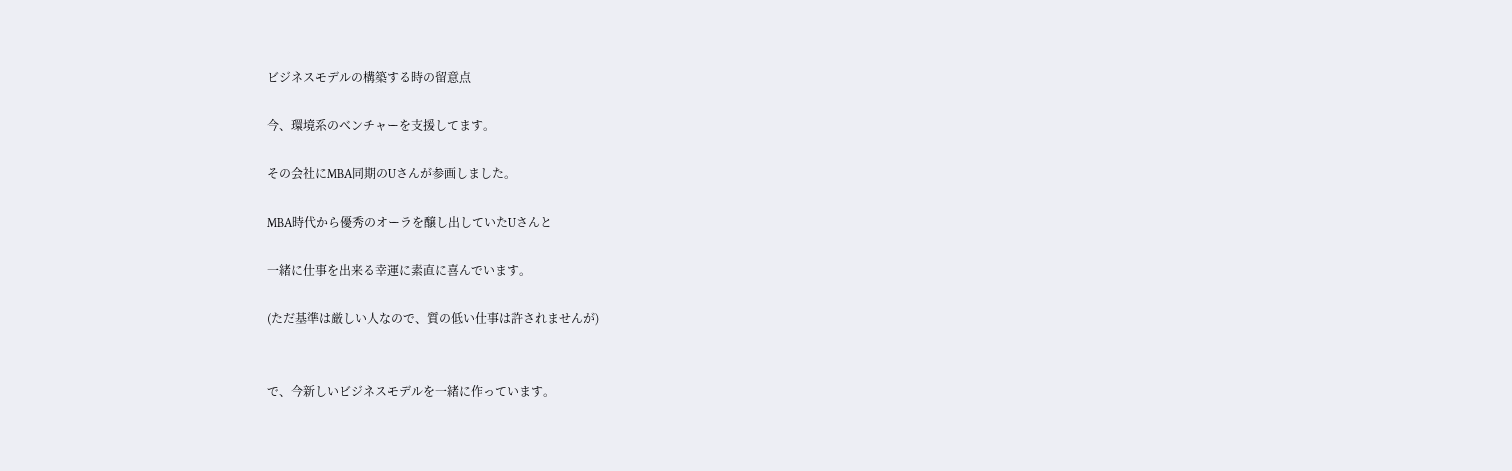ビジネスモデルの構築する時の留意点

今、環境系のベンチャーを支援してます。

その会社にMBA同期のUさんが参画しました。

MBA時代から優秀のオーラを醸し出していたUさんと

一緒に仕事を出来る幸運に素直に喜んでいます。

(ただ基準は厳しい人なので、質の低い仕事は許されませんが)


で、今新しいビジネスモデルを一緒に作っています。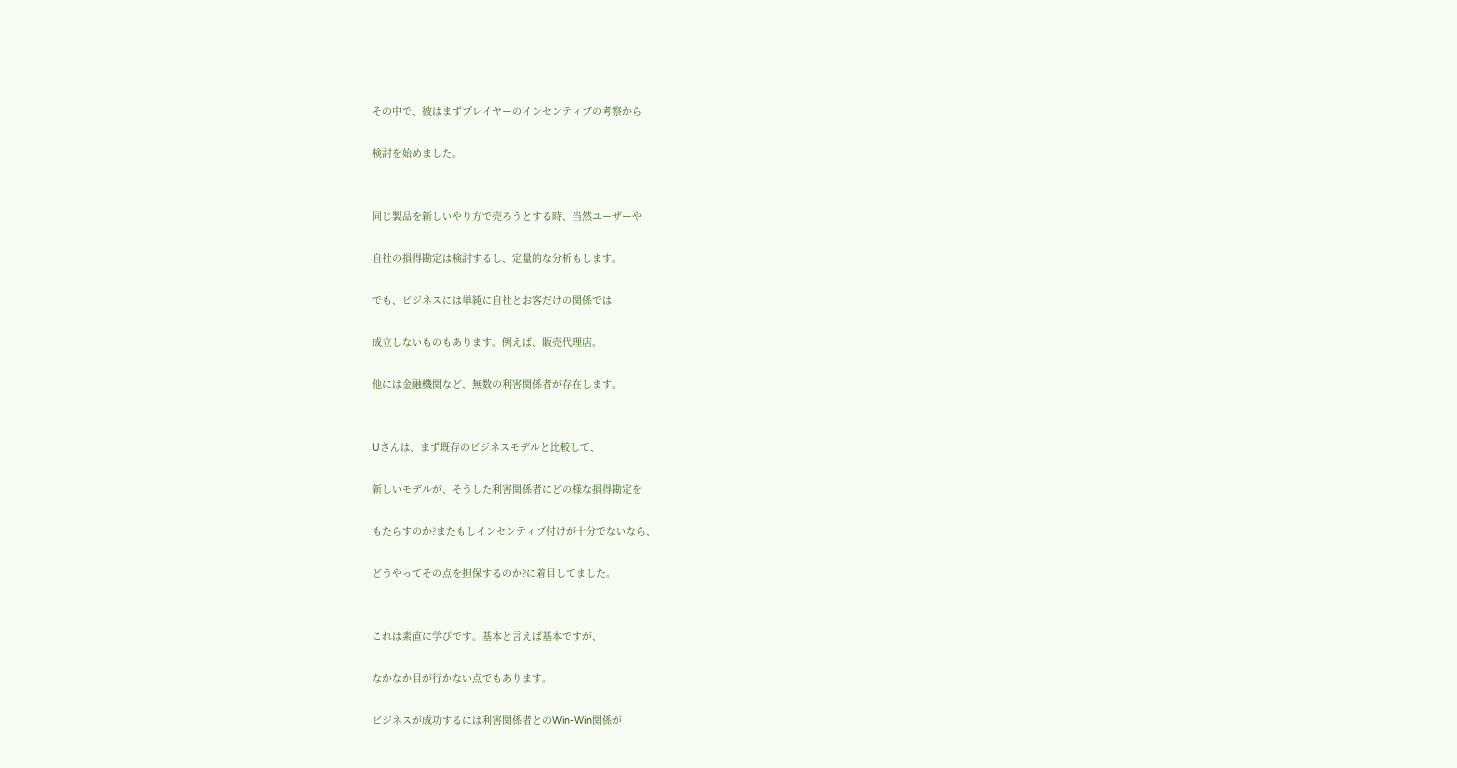その中で、彼はまずプレイヤーのインセンティブの考察から

検討を始めました。


同じ製品を新しいやり方で売ろうとする時、当然ユーザーや

自社の損得勘定は検討するし、定量的な分析もします。

でも、ビジネスには単純に自社とお客だけの関係では

成立しないものもあります。例えば、販売代理店。

他には金融機関など、無数の利害関係者が存在します。


Uさんは、まず既存のビジネスモデルと比較して、

新しいモデルが、そうした利害関係者にどの様な損得勘定を

もたらすのか?またもしインセンティブ付けが十分でないなら、

どうやってその点を担保するのか?に着目してました。


これは素直に学びです。基本と言えば基本ですが、

なかなか目が行かない点でもあります。

ビジネスが成功するには利害関係者とのWin-Win関係が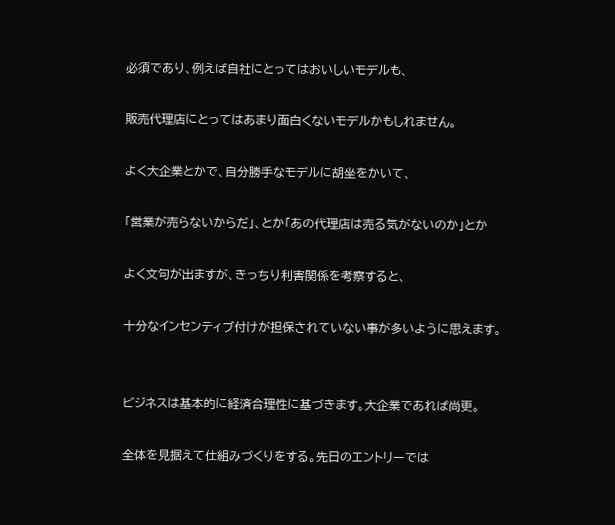必須であり、例えば自社にとってはおいしいモデルも、

販売代理店にとってはあまり面白くないモデルかもしれません。

よく大企業とかで、自分勝手なモデルに胡坐をかいて、

「営業が売らないからだ」、とか「あの代理店は売る気がないのか」とか

よく文句が出ますが、きっちり利害関係を考察すると、

十分なインセンティブ付けが担保されていない事が多いように思えます。


ビジネスは基本的に経済合理性に基づきます。大企業であれば尚更。

全体を見据えて仕組みづくりをする。先日のエントリーでは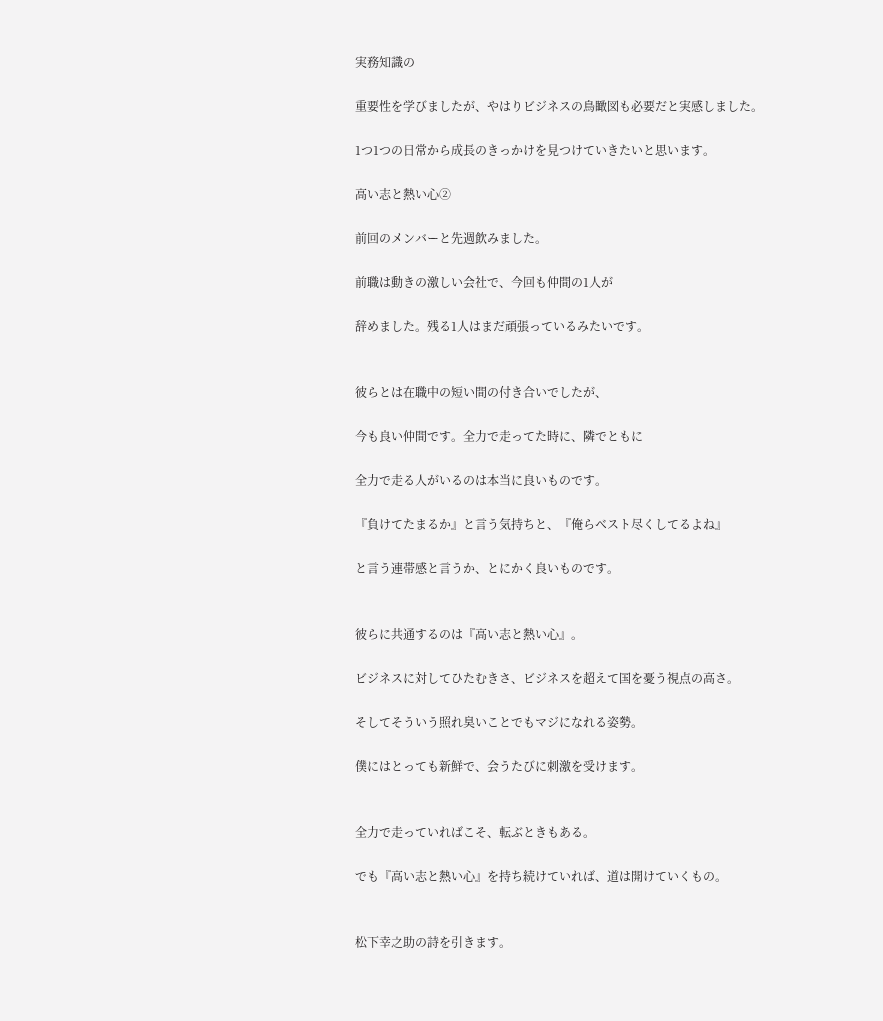実務知識の

重要性を学びましたが、やはりビジネスの鳥瞰図も必要だと実感しました。

1つ1つの日常から成長のきっかけを見つけていきたいと思います。

高い志と熱い心②

前回のメンバーと先週飲みました。

前職は動きの激しい会社で、今回も仲間の1人が

辞めました。残る1人はまだ頑張っているみたいです。


彼らとは在職中の短い間の付き合いでしたが、

今も良い仲間です。全力で走ってた時に、隣でともに

全力で走る人がいるのは本当に良いものです。

『負けてたまるか』と言う気持ちと、『俺らベスト尽くしてるよね』

と言う連帯感と言うか、とにかく良いものです。


彼らに共通するのは『高い志と熱い心』。

ビジネスに対してひたむきさ、ビジネスを超えて国を憂う視点の高さ。

そしてそういう照れ臭いことでもマジになれる姿勢。

僕にはとっても新鮮で、会うたびに刺激を受けます。


全力で走っていればこそ、転ぶときもある。

でも『高い志と熱い心』を持ち続けていれば、道は開けていくもの。


松下幸之助の詩を引きます。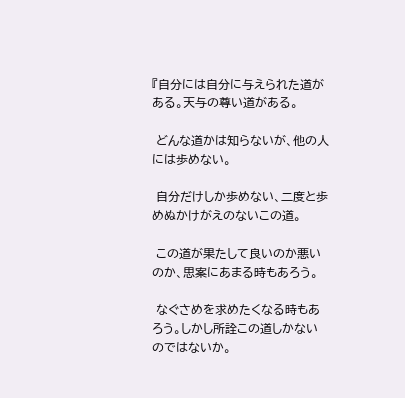『自分には自分に与えられた道がある。天与の尊い道がある。

 どんな道かは知らないが、他の人には歩めない。

 自分だけしか歩めない、二度と歩めぬかけがえのないこの道。

 この道が果たして良いのか悪いのか、思案にあまる時もあろう。

 なぐさめを求めたくなる時もあろう。しかし所詮この道しかないのではないか。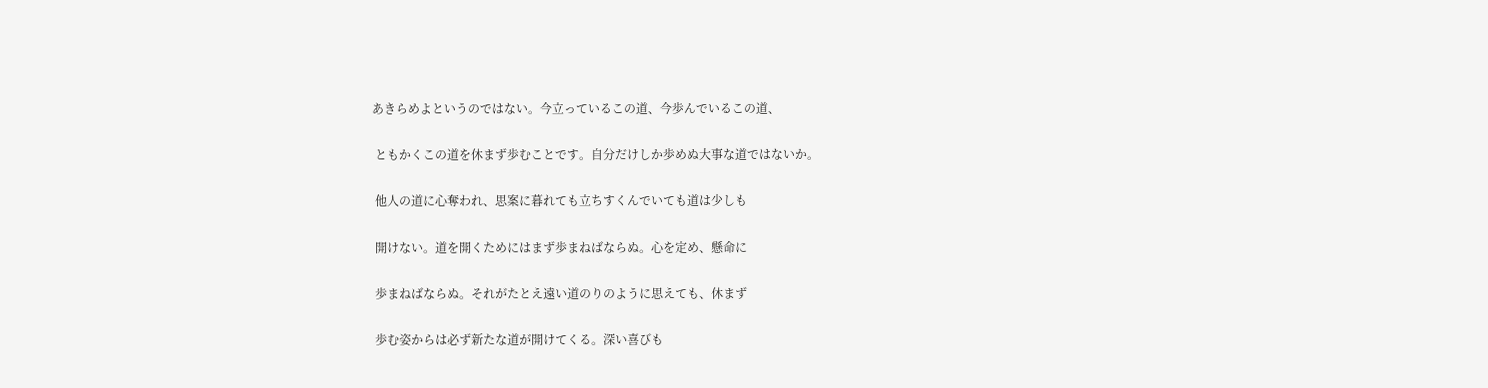あきらめよというのではない。今立っているこの道、今歩んでいるこの道、

 ともかくこの道を休まず歩むことです。自分だけしか歩めぬ大事な道ではないか。

 他人の道に心奪われ、思案に暮れても立ちすくんでいても道は少しも

 開けない。道を開くためにはまず歩まねばならぬ。心を定め、懸命に

 歩まねばならぬ。それがたとえ遠い道のりのように思えても、休まず

 歩む姿からは必ず新たな道が開けてくる。深い喜びも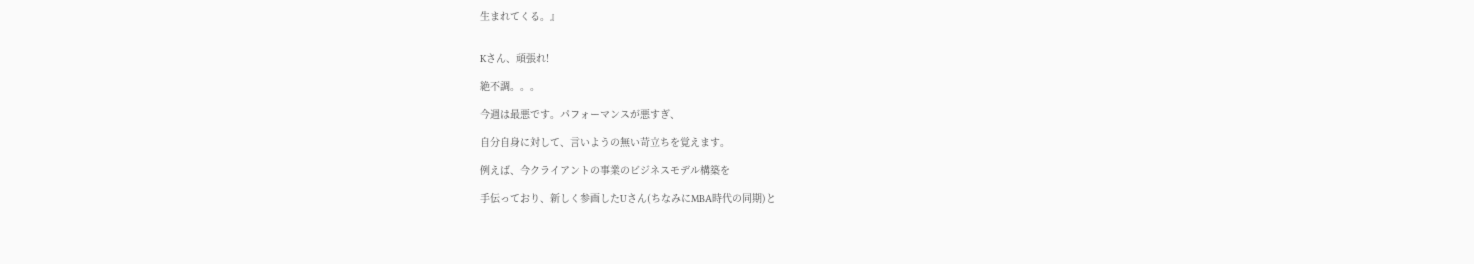生まれてくる。』


Kさん、頑張れ!

絶不調。。。

今週は最悪です。パフォーマンスが悪すぎ、

自分自身に対して、言いようの無い苛立ちを覚えます。

例えば、今クライアントの事業のビジネスモデル構築を

手伝っており、新しく参画したUさん(ちなみにMBA時代の同期)と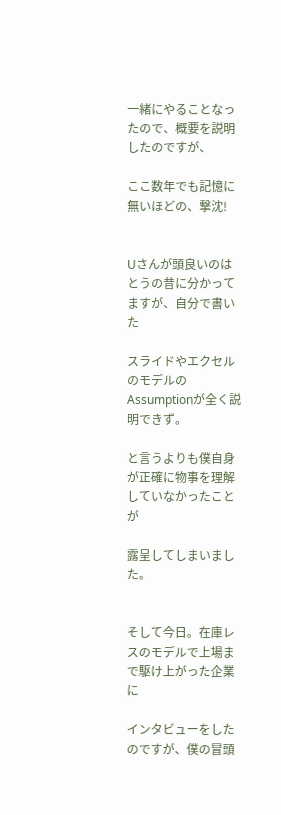一緒にやることなったので、概要を説明したのですが、

ここ数年でも記憶に無いほどの、撃沈!


Uさんが頭良いのはとうの昔に分かってますが、自分で書いた

スライドやエクセルのモデルのAssumptionが全く説明できず。

と言うよりも僕自身が正確に物事を理解していなかったことが

露呈してしまいました。


そして今日。在庫レスのモデルで上場まで駆け上がった企業に

インタビューをしたのですが、僕の冒頭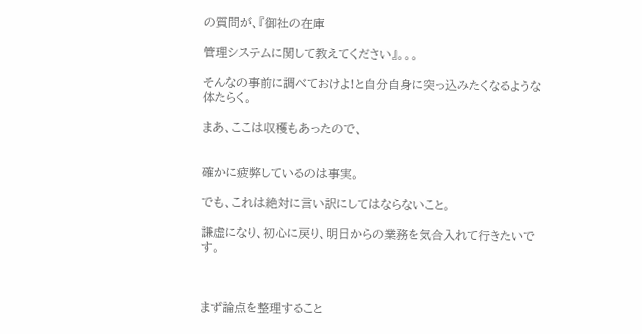の質問が、『御社の在庫

管理システムに関して教えてください』。。。

そんなの事前に調べておけよ!と自分自身に突っ込みたくなるような体たらく。

まあ、ここは収穫もあったので、


確かに疲弊しているのは事実。

でも、これは絶対に言い訳にしてはならないこと。

謙虚になり、初心に戻り、明日からの業務を気合入れて行きたいです。



まず論点を整理すること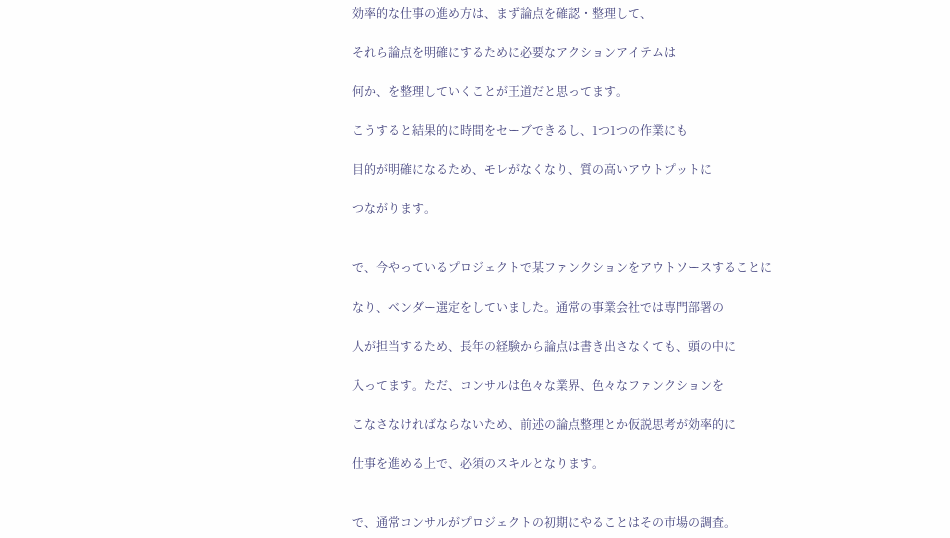効率的な仕事の進め方は、まず論点を確認・整理して、

それら論点を明確にするために必要なアクションアイテムは

何か、を整理していくことが王道だと思ってます。

こうすると結果的に時間をセーブできるし、1つ1つの作業にも

目的が明確になるため、モレがなくなり、質の高いアウトプットに

つながります。


で、今やっているプロジェクトで某ファンクションをアウトソースすることに

なり、ベンダー選定をしていました。通常の事業会社では専門部署の

人が担当するため、長年の経験から論点は書き出さなくても、頭の中に

入ってます。ただ、コンサルは色々な業界、色々なファンクションを

こなさなければならないため、前述の論点整理とか仮説思考が効率的に

仕事を進める上で、必須のスキルとなります。


で、通常コンサルがプロジェクトの初期にやることはその市場の調査。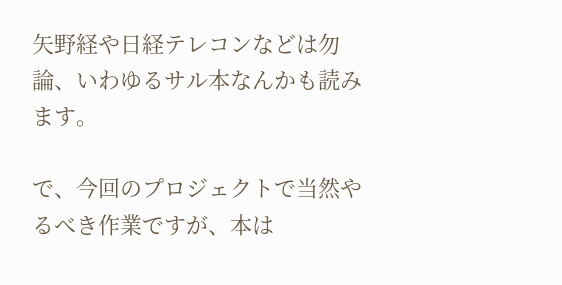矢野経や日経テレコンなどは勿論、いわゆるサル本なんかも読みます。

で、今回のプロジェクトで当然やるべき作業ですが、本は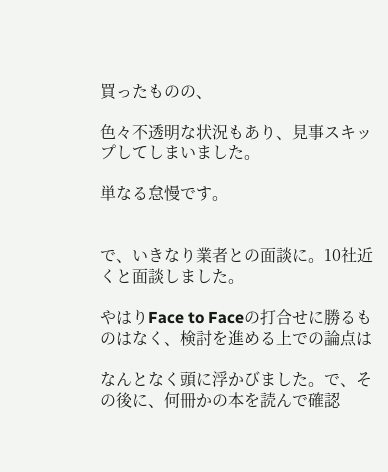買ったものの、

色々不透明な状況もあり、見事スキップしてしまいました。

単なる怠慢です。


で、いきなり業者との面談に。10社近くと面談しました。

やはりFace to Faceの打合せに勝るものはなく、検討を進める上での論点は

なんとなく頭に浮かびました。で、その後に、何冊かの本を読んで確認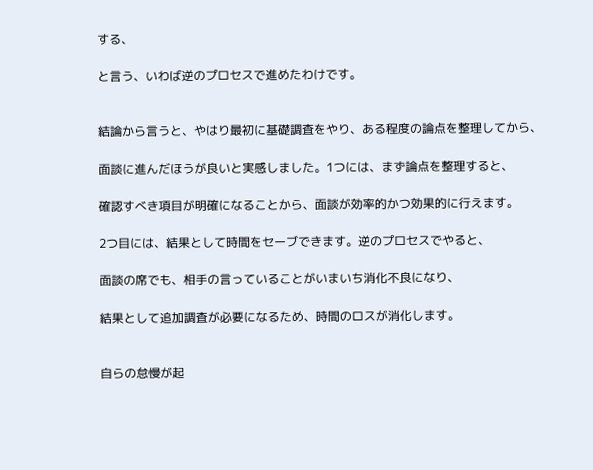する、

と言う、いわば逆のプロセスで進めたわけです。


結論から言うと、やはり最初に基礎調査をやり、ある程度の論点を整理してから、

面談に進んだほうが良いと実感しました。1つには、まず論点を整理すると、

確認すべき項目が明確になることから、面談が効率的かつ効果的に行えます。

2つ目には、結果として時間をセーブできます。逆のプロセスでやると、

面談の席でも、相手の言っていることがいまいち消化不良になり、

結果として追加調査が必要になるため、時間のロスが消化します。


自らの怠慢が起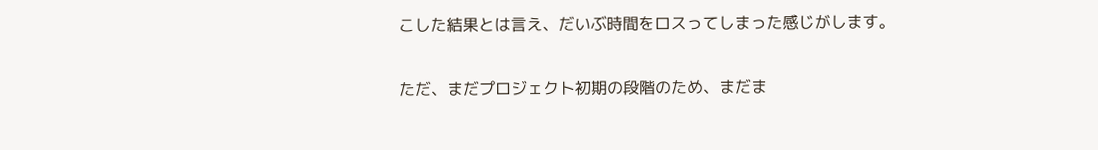こした結果とは言え、だいぶ時間をロスってしまった感じがします。

ただ、まだプロジェクト初期の段階のため、まだま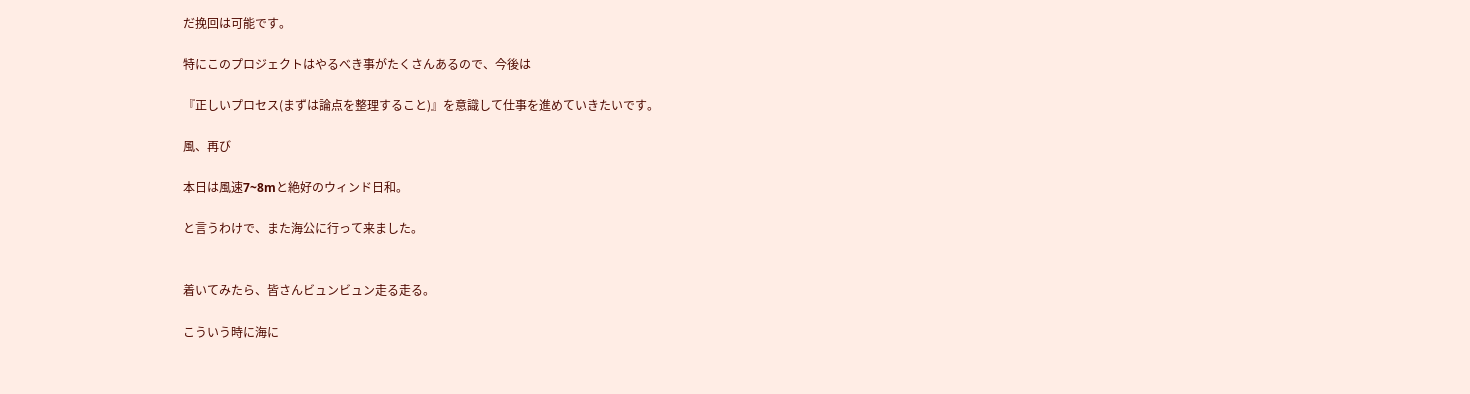だ挽回は可能です。

特にこのプロジェクトはやるべき事がたくさんあるので、今後は

『正しいプロセス(まずは論点を整理すること)』を意識して仕事を進めていきたいです。

風、再び

本日は風速7~8mと絶好のウィンド日和。

と言うわけで、また海公に行って来ました。


着いてみたら、皆さんビュンビュン走る走る。

こういう時に海に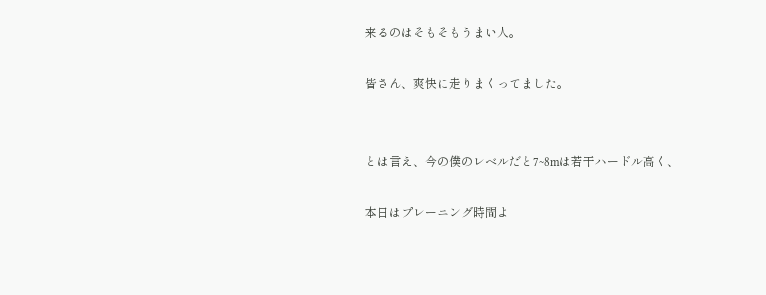来るのはそもそもうまい人。

皆さん、爽快に走りまくってました。


とは言え、今の僕のレベルだと7~8mは若干ハードル高く、

本日はプレーニング時間よ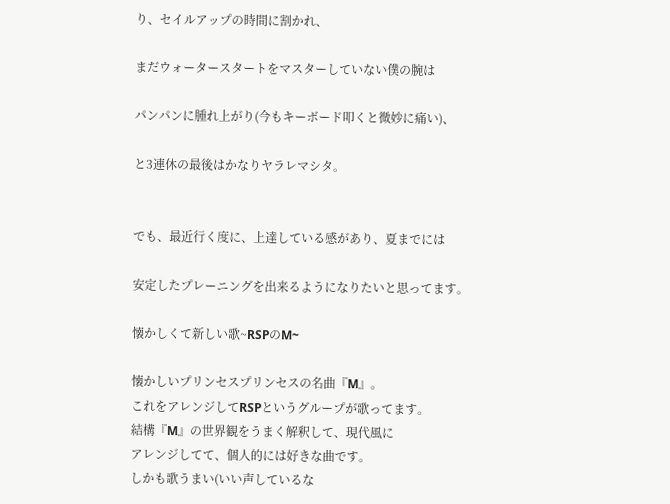り、セイルアップの時間に割かれ、

まだウォータースタートをマスターしていない僕の腕は

パンパンに腫れ上がり(今もキーボード叩くと微妙に痛い)、

と3連休の最後はかなりヤラレマシタ。


でも、最近行く度に、上達している感があり、夏までには

安定したプレーニングを出来るようになりたいと思ってます。

懐かしくて新しい歌~RSPのM~

懐かしいプリンセスプリンセスの名曲『M』。
これをアレンジしてRSPというグループが歌ってます。
結構『M』の世界観をうまく解釈して、現代風に
アレンジしてて、個人的には好きな曲です。
しかも歌うまい(いい声しているな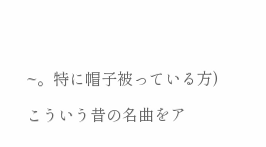~。特に帽子被っている方)

こういう昔の名曲をア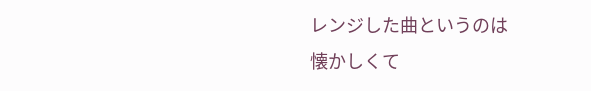レンジした曲というのは
懐かしくて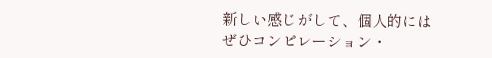新しい感じがして、個人的には
ぜひコンピレーション・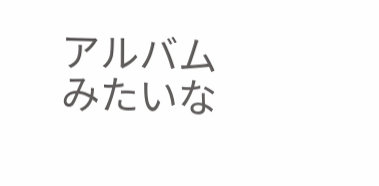アルバムみたいな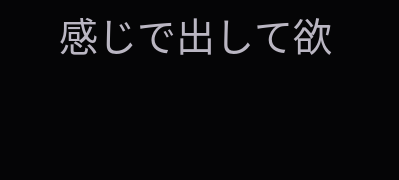感じで出して欲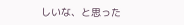しいな、と思った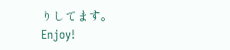りしてます。
Enjoy!